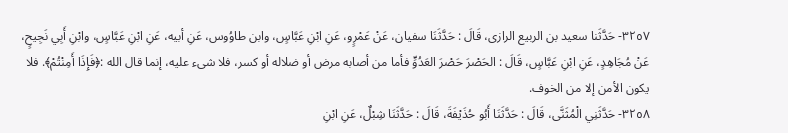٣٢٥٧- حَدَّثَنا سعيد بن الربيع الرازى، قَالَ : حَدَّثَنَا سفيان، عَنْ عَمْرٍو، عَنِ ابْنِ عَبَّاسٍ، وابن طاوُوس، عَنِ أبيه، عَنِ ابْنِ عَبَّاسٍ، وابْنِ أَبِي نَجِيحٍ، عَنْ مُجَاهِدٍ، عَنِ ابْنِ عَبَّاسٍ، قَالَ : الحَصْرَ حَصْرَ العَدُوٍّ فأما من أصابه مرض أو ضلاله أو كسر، فلا شىء عليه، إنما قال الله :﴿فَإِذَا أَمِنْتُمْ﴾. فلا يكون الأمن إلا من الخوف.
٣٢٥٨- حَدَّثَنِي الْمُثَنَّى، قَالَ : حَدَّثَنَا أَبُو حُذَيْفَةَ، قَالَ : حَدَّثَنَا شِبْلٌ، عَنِ ابْنِ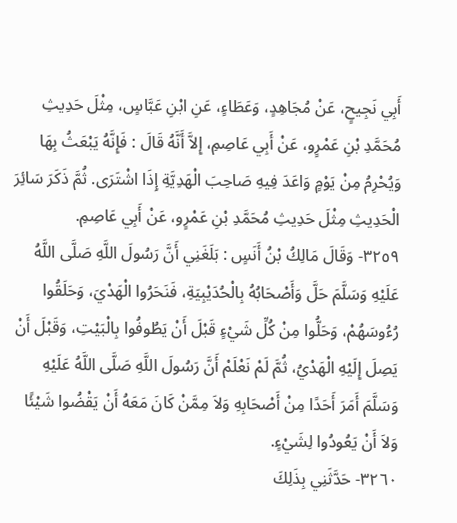أَبِي نَجِيحٍ، عَنْ مُجَاهِدٍ، وَعَطَاءٍ، عَنِ ابْنِ عَبَّاسٍ، مِثْلَ حَدِيثِ مُحَمَّدِ بْنِ عَمْرٍو، عَنْ أَبِي عَاصِمِ، إِلاَّ أَنَّهُ قَالَ : فَإِنَّهُ يَبْعَثُ بِهَا وَيُحْرِمُ مِنْ يَوْمٍ وَاعَدَ فِيهِ صَاحِبَ الْهَدِيَّةِ إِذَا اشْتَرَى. ثُمَّ ذَكَرَ سَائِرَ الْحَدِيثِ مِثْلَ حَدِيثِ مُحَمَّدِ بْنِ عَمْرٍو، عَنْ أَبِي عَاصِمِ.
٣٢٥٩- وَقَالَ مَالِكُ بْنُ أَنَسٍ : بَلَغَنِي أَنَّ رَسُولَ اللَّهِ صَلَّى اللَّهُ عَلَيْهِ وَسَلَّمَ حَلَّ وَأَصْحَابُهُ بِالْحُدَيْبِيَةِ، فَنَحَرُوا الْهَدْيَ، وَحَلَقُوا رُءُوسَهُمْ، وَحَلُّوا مِنْ كُلِّ شَيْءٍ قَبْلَ أَنْ يَطُوفُوا بِالْبَيْتِ، وَقَبْلَ أَنْ يَصِلَ إِلَيْهِ الْهَدْيُ، ثُمَّ لَمْ نَعْلَمْ أَنَّ رَسُولَ اللَّهِ صَلَّى اللَّهُ عَلَيْهِ وَسَلَّمَ أَمَرَ أَحَدًا مِنْ أَصْحَابِهِ وَلاَ مِمَّنْ كَانَ مَعَهُ أَنْ يَقْضُوا شَيْئًا وَلاَ أَنْ يَعُودُوا لِشَيْءٍ.
٣٢٦٠- حَدَّثَنِي بِذَلِكَ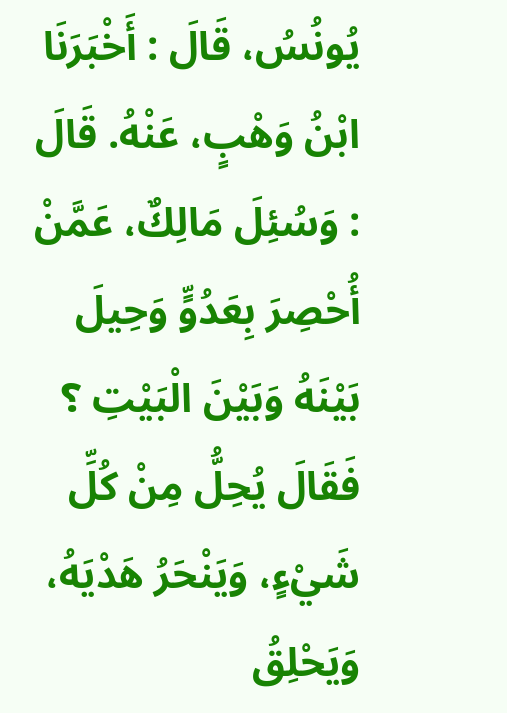يُونُسُ، قَالَ : أَخْبَرَنَا ابْنُ وَهْبٍ، عَنْهُ. قَالَ : وَسُئِلَ مَالِكٌ، عَمَّنْ أُحْصِرَ بِعَدُوٍّ وَحِيلَ بَيْنَهُ وَبَيْنَ الْبَيْتِ ؟ فَقَالَ يُحِلُّ مِنْ كُلِّ شَيْءٍ، وَيَنْحَرُ هَدْيَهُ، وَيَحْلِقُ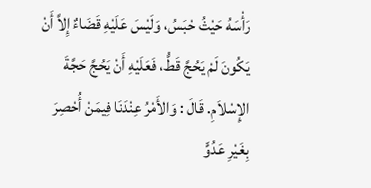رَأْسَهُ حَيْثُ حْبَسُ، وَلَيْسَ عَلَيْهِ قَضَاءٌ إِلاَّ أَنْ يَكُونَ لَمْ يَحُجَّ قَطُّ، فَعَلَيْهِ أَنْ يَحُجَّ حَجَّةَ الإِسْلاَمِ. قَالَ : وَالأَمْرُ عِنْدَنَا فِيمَنْ أُحْصِرَ بِغَيْرِ عَدُوٍّ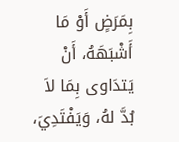بِمَرَضٍ أَوْ مَا أَشْبَهَهُ، أَنْ يَتدَاوى بِمَا لاَ بُدَّ لهُ، وَيَفْتَدِيَ،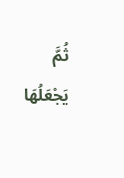ثُمَّ يَجْعَلُهَا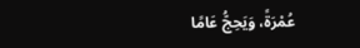عُمْرَةً، وَيَحِجُّ عَامًا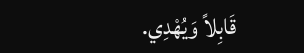قَابِلاً وَيُهْدِي.